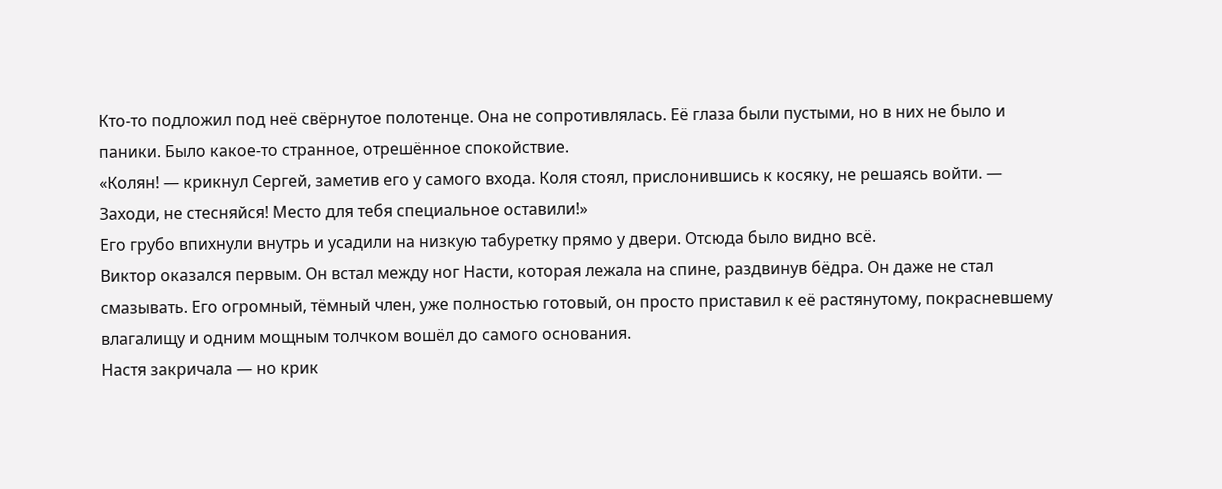Кто-то подложил под неё свёрнутое полотенце. Она не сопротивлялась. Её глаза были пустыми, но в них не было и паники. Было какое-то странное, отрешённое спокойствие.
«Колян! — крикнул Сергей, заметив его у самого входа. Коля стоял, прислонившись к косяку, не решаясь войти. — Заходи, не стесняйся! Место для тебя специальное оставили!»
Его грубо впихнули внутрь и усадили на низкую табуретку прямо у двери. Отсюда было видно всё.
Виктор оказался первым. Он встал между ног Насти, которая лежала на спине, раздвинув бёдра. Он даже не стал смазывать. Его огромный, тёмный член, уже полностью готовый, он просто приставил к её растянутому, покрасневшему влагалищу и одним мощным толчком вошёл до самого основания.
Настя закричала — но крик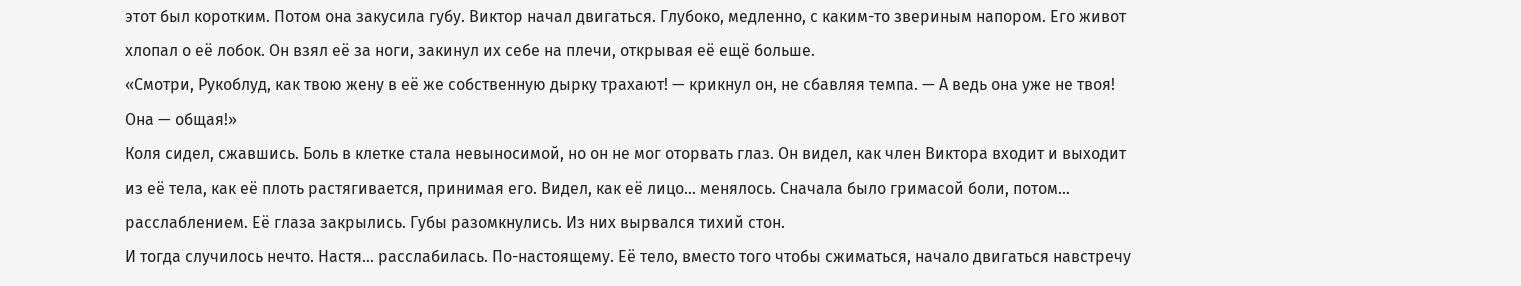этот был коротким. Потом она закусила губу. Виктор начал двигаться. Глубоко, медленно, с каким-то звериным напором. Его живот хлопал о её лобок. Он взял её за ноги, закинул их себе на плечи, открывая её ещё больше.
«Смотри, Рукоблуд, как твою жену в её же собственную дырку трахают! — крикнул он, не сбавляя темпа. — А ведь она уже не твоя! Она — общая!»
Коля сидел, сжавшись. Боль в клетке стала невыносимой, но он не мог оторвать глаз. Он видел, как член Виктора входит и выходит из её тела, как её плоть растягивается, принимая его. Видел, как её лицо... менялось. Сначала было гримасой боли, потом... расслаблением. Её глаза закрылись. Губы разомкнулись. Из них вырвался тихий стон.
И тогда случилось нечто. Настя... расслабилась. По-настоящему. Её тело, вместо того чтобы сжиматься, начало двигаться навстречу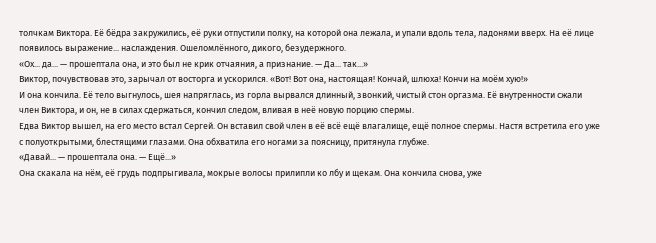толчкам Виктора. Её бёдра закружились, её руки отпустили полку, на которой она лежала, и упали вдоль тела, ладонями вверх. На её лице появилось выражение... наслаждения. Ошеломлённого, дикого, безудержного.
«Ох... да... — прошептала она, и это был не крик отчаяния, а признание. — Да... так...»
Виктор, почувствовав это, зарычал от восторга и ускорился. «Вот! Вот она, настоящая! Кончай, шлюха! Кончи на моём хую!»
И она кончила. Её тело выгнулось, шея напряглась, из горла вырвался длинный, звонкий, чистый стон оргазма. Её внутренности сжали член Виктора, и он, не в силах сдержаться, кончил следом, вливая в неё новую порцию спермы.
Едва Виктор вышел, на его место встал Сергей. Он вставил свой член в её всё ещё влагалище, ещё полное спермы. Настя встретила его уже с полуоткрытыми, блестящими глазами. Она обхватила его ногами за поясницу, притянула глубже.
«Давай... — прошептала она. — Ещё...»
Она скакала на нём, её грудь подпрыгивала, мокрые волосы прилипли ко лбу и щекам. Она кончила снова, уже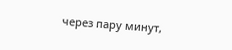через пару минут,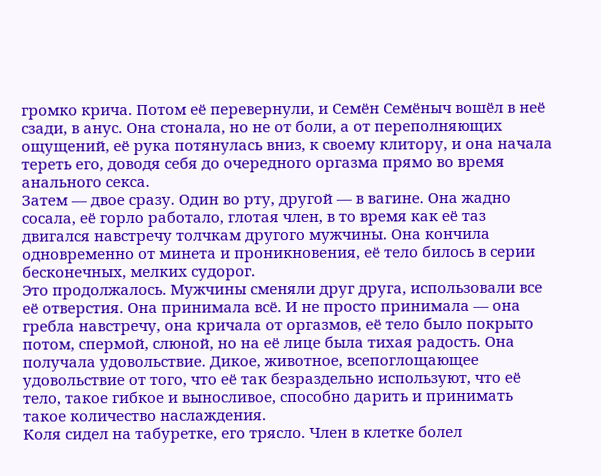громко крича. Потом её перевернули, и Семён Семёныч вошёл в неё сзади, в анус. Она стонала, но не от боли, а от переполняющих ощущений, её рука потянулась вниз, к своему клитору, и она начала тереть его, доводя себя до очередного оргазма прямо во время анального секса.
Затем — двое сразу. Один во рту, другой — в вагине. Она жадно сосала, её горло работало, глотая член, в то время как её таз двигался навстречу толчкам другого мужчины. Она кончила одновременно от минета и проникновения, её тело билось в серии бесконечных, мелких судорог.
Это продолжалось. Мужчины сменяли друг друга, использовали все её отверстия. Она принимала всё. И не просто принимала — она гребла навстречу, она кричала от оргазмов, её тело было покрыто потом, спермой, слюной, но на её лице была тихая радость. Она получала удовольствие. Дикое, животное, всепоглощающее удовольствие от того, что её так безраздельно используют, что её тело, такое гибкое и выносливое, способно дарить и принимать такое количество наслаждения.
Коля сидел на табуретке, его трясло. Член в клетке болел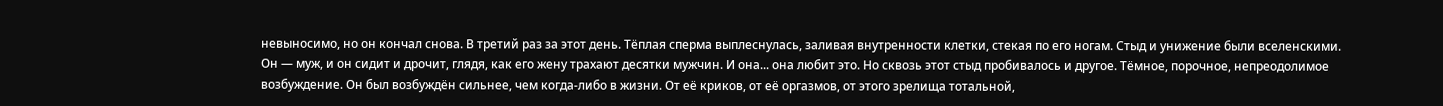невыносимо, но он кончал снова. В третий раз за этот день. Тёплая сперма выплеснулась, заливая внутренности клетки, стекая по его ногам. Стыд и унижение были вселенскими. Он — муж, и он сидит и дрочит, глядя, как его жену трахают десятки мужчин. И она... она любит это. Но сквозь этот стыд пробивалось и другое. Тёмное, порочное, непреодолимое возбуждение. Он был возбуждён сильнее, чем когда-либо в жизни. От её криков, от её оргазмов, от этого зрелища тотальной,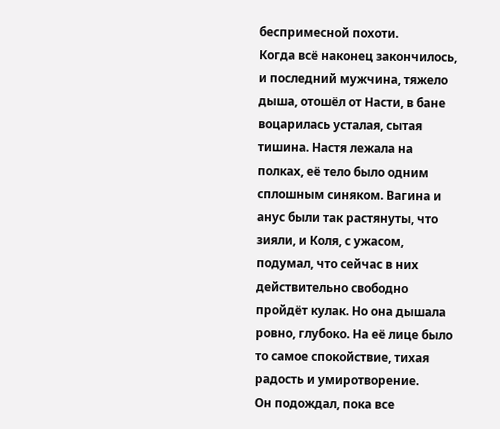беспримесной похоти.
Когда всё наконец закончилось, и последний мужчина, тяжело дыша, отошёл от Насти, в бане воцарилась усталая, сытая тишина. Настя лежала на полках, её тело было одним сплошным синяком. Вагина и анус были так растянуты, что зияли, и Коля, с ужасом, подумал, что сейчас в них действительно свободно пройдёт кулак. Но она дышала ровно, глубоко. На её лице было то самое спокойствие, тихая радость и умиротворение.
Он подождал, пока все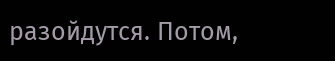разойдутся. Потом,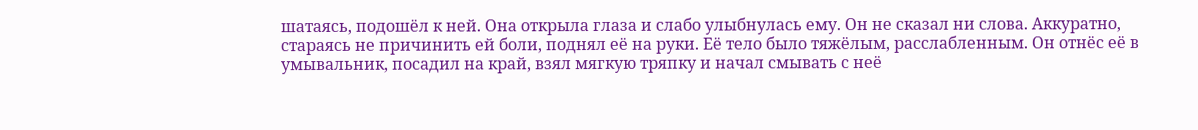шатаясь, подошёл к ней. Она открыла глаза и слабо улыбнулась ему. Он не сказал ни слова. Аккуратно, стараясь не причинить ей боли, поднял её на руки. Её тело было тяжёлым, расслабленным. Он отнёс её в умывальник, посадил на край, взял мягкую тряпку и начал смывать с неё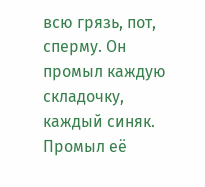всю грязь, пот, сперму. Он промыл каждую складочку, каждый синяк. Промыл её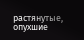растянутые, опухшие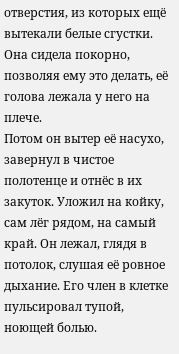отверстия, из которых ещё вытекали белые сгустки. Она сидела покорно, позволяя ему это делать, её голова лежала у него на плече.
Потом он вытер её насухо, завернул в чистое полотенце и отнёс в их закуток. Уложил на койку, сам лёг рядом, на самый край. Он лежал, глядя в потолок, слушая её ровное дыхание. Его член в клетке пульсировал тупой, ноющей болью.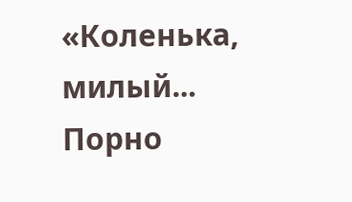«Коленька, милый...
Порно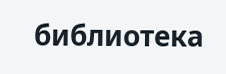библиотека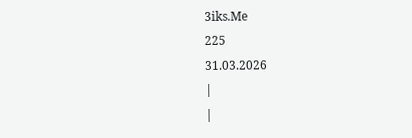3iks.Me
225
31.03.2026
|
|